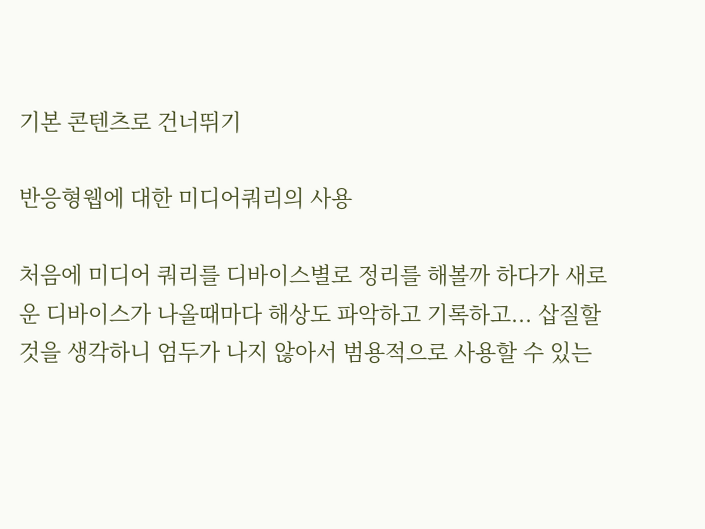기본 콘텐츠로 건너뛰기

반응형웹에 대한 미디어쿼리의 사용

처음에 미디어 쿼리를 디바이스별로 정리를 해볼까 하다가 새로운 디바이스가 나올때마다 해상도 파악하고 기록하고... 삽질할 것을 생각하니 엄두가 나지 않아서 범용적으로 사용할 수 있는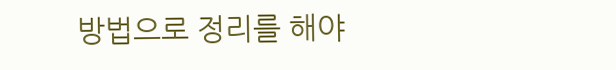방법으로 정리를 해야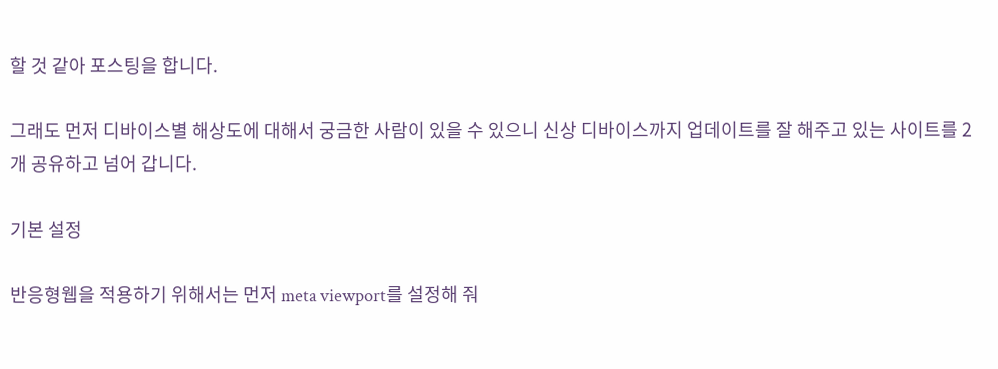할 것 같아 포스팅을 합니다.

그래도 먼저 디바이스별 해상도에 대해서 궁금한 사람이 있을 수 있으니 신상 디바이스까지 업데이트를 잘 해주고 있는 사이트를 2개 공유하고 넘어 갑니다.

기본 설정

반응형웹을 적용하기 위해서는 먼저 meta viewport를 설정해 줘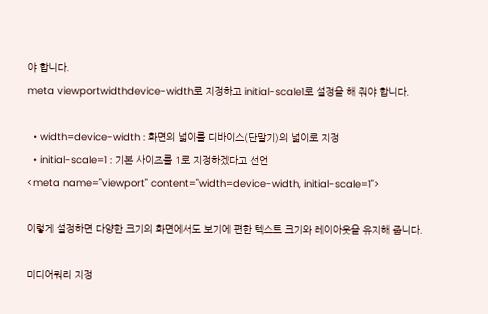야 합니다.
meta viewportwidthdevice-width로 지정하고 initial-scale1로 설정을 해 줘야 합니다.

  • width=device-width : 화면의 넓이를 디바이스(단말기)의 넓이로 지정
  • initial-scale=1 : 기본 사이즈를 1로 지정하겠다고 선언
<meta name="viewport" content="width=device-width, initial-scale=1">

이렇게 설정하면 다양한 크기의 화면에서도 보기에 편한 텍스트 크기와 레이아웃을 유지해 줍니다.

미디어쿼리 지정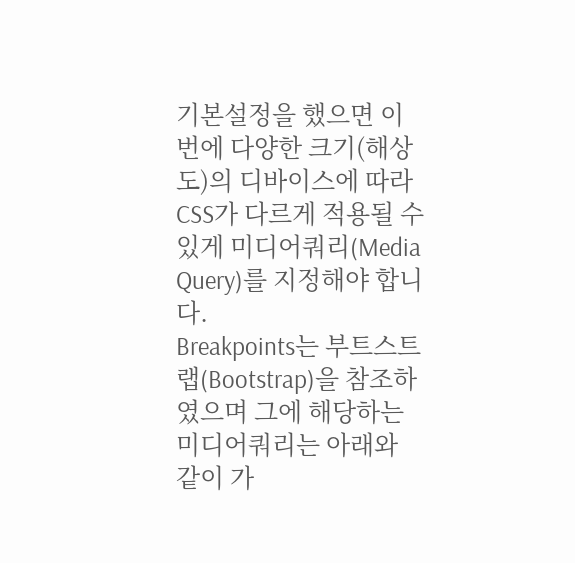기본설정을 했으면 이번에 다양한 크기(해상도)의 디바이스에 따라 CSS가 다르게 적용될 수 있게 미디어쿼리(Media Query)를 지정해야 합니다.
Breakpoints는 부트스트랩(Bootstrap)을 참조하였으며 그에 해당하는 미디어쿼리는 아래와 같이 가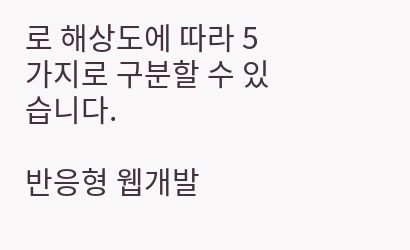로 해상도에 따라 5가지로 구분할 수 있습니다.

반응형 웹개발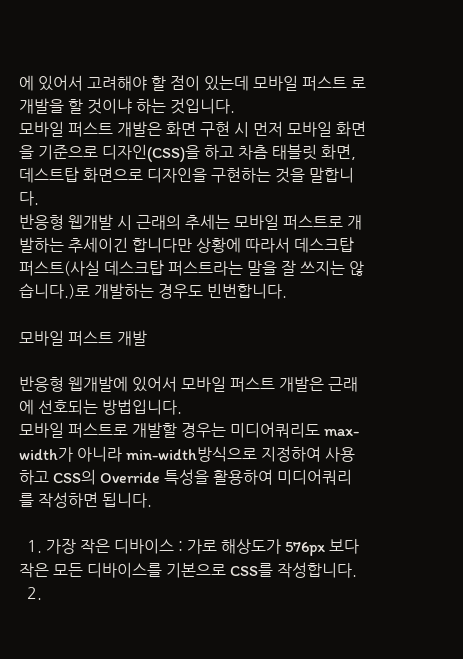에 있어서 고려해야 할 점이 있는데 모바일 퍼스트 로 개발을 할 것이냐 하는 것입니다.
모바일 퍼스트 개발은 화면 구현 시 먼저 모바일 화면을 기준으로 디자인(CSS)을 하고 차츰 태블릿 화면, 데스트탑 화면으로 디자인을 구현하는 것을 말합니다.
반응형 웹개발 시 근래의 추세는 모바일 퍼스트로 개발하는 추세이긴 합니다만 상황에 따라서 데스크탑 퍼스트(사실 데스크탑 퍼스트라는 말을 잘 쓰지는 않습니다.)로 개발하는 경우도 빈번합니다.

모바일 퍼스트 개발

반응형 웹개발에 있어서 모바일 퍼스트 개발은 근래에 선호되는 방법입니다.
모바일 퍼스트로 개발할 경우는 미디어쿼리도 max-width가 아니라 min-width방식으로 지정하여 사용하고 CSS의 Override 특성을 활용하여 미디어쿼리를 작성하면 됩니다.

  1. 가장 작은 디바이스 : 가로 해상도가 576px 보다 작은 모든 디바이스를 기본으로 CSS를 작성합니다.
  2.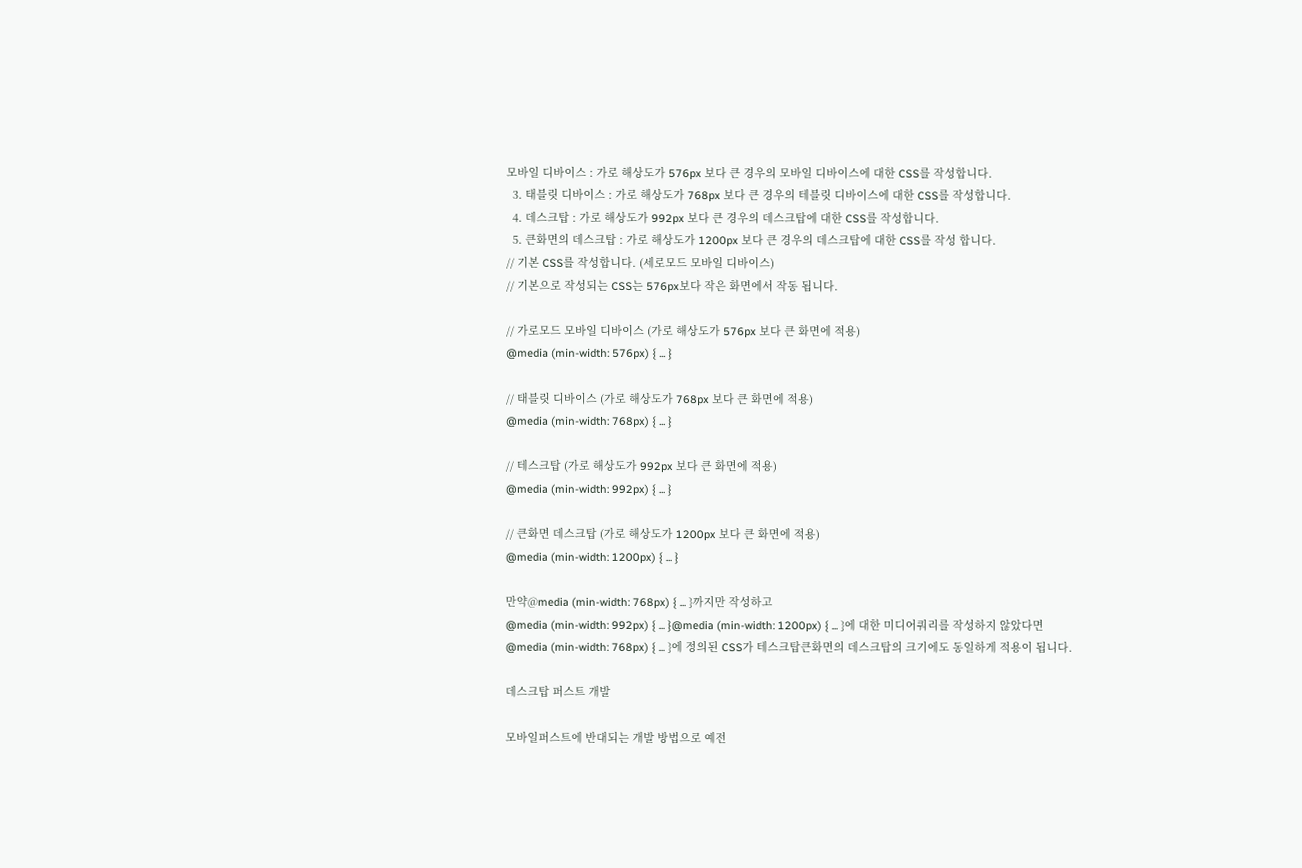모바일 디바이스 : 가로 해상도가 576px 보다 큰 경우의 모바일 디바이스에 대한 CSS를 작성합니다.
  3. 태블릿 디바이스 : 가로 해상도가 768px 보다 큰 경우의 테블릿 디바이스에 대한 CSS를 작성합니다.
  4. 데스크탑 : 가로 해상도가 992px 보다 큰 경우의 데스크탑에 대한 CSS를 작성합니다.
  5. 큰화면의 데스크탑 : 가로 해상도가 1200px 보다 큰 경우의 데스크탑에 대한 CSS를 작성 합니다.
// 기본 CSS를 작성합니다. (세로모드 모바일 디바이스)
// 기본으로 작성되는 CSS는 576px보다 작은 화면에서 작동 됩니다.

// 가로모드 모바일 디바이스 (가로 해상도가 576px 보다 큰 화면에 적용)
@media (min-width: 576px) { ... }

// 태블릿 디바이스 (가로 해상도가 768px 보다 큰 화면에 적용)
@media (min-width: 768px) { ... }

// 테스크탑 (가로 해상도가 992px 보다 큰 화면에 적용)
@media (min-width: 992px) { ... }

// 큰화면 데스크탑 (가로 해상도가 1200px 보다 큰 화면에 적용)
@media (min-width: 1200px) { ... }

만약@media (min-width: 768px) { ... }까지만 작성하고
@media (min-width: 992px) { ... }@media (min-width: 1200px) { ... }에 대한 미디어쿼리를 작성하지 않았다면
@media (min-width: 768px) { ... }에 정의된 CSS가 테스크탑큰화면의 데스크탑의 크기에도 동일하게 적용이 됩니다.

데스크탑 퍼스트 개발

모바일퍼스트에 반대되는 개발 방법으로 예전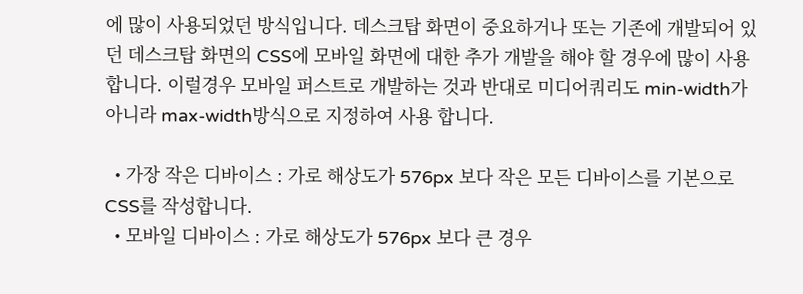에 많이 사용되었던 방식입니다. 데스크탑 화면이 중요하거나 또는 기존에 개발되어 있던 데스크탑 화면의 CSS에 모바일 화면에 대한 추가 개발을 해야 할 경우에 많이 사용합니다. 이럴경우 모바일 퍼스트로 개발하는 것과 반대로 미디어쿼리도 min-width가 아니라 max-width방식으로 지정하여 사용 합니다.

  • 가장 작은 디바이스 : 가로 해상도가 576px 보다 작은 모든 디바이스를 기본으로 CSS를 작성합니다.
  • 모바일 디바이스 : 가로 해상도가 576px 보다 큰 경우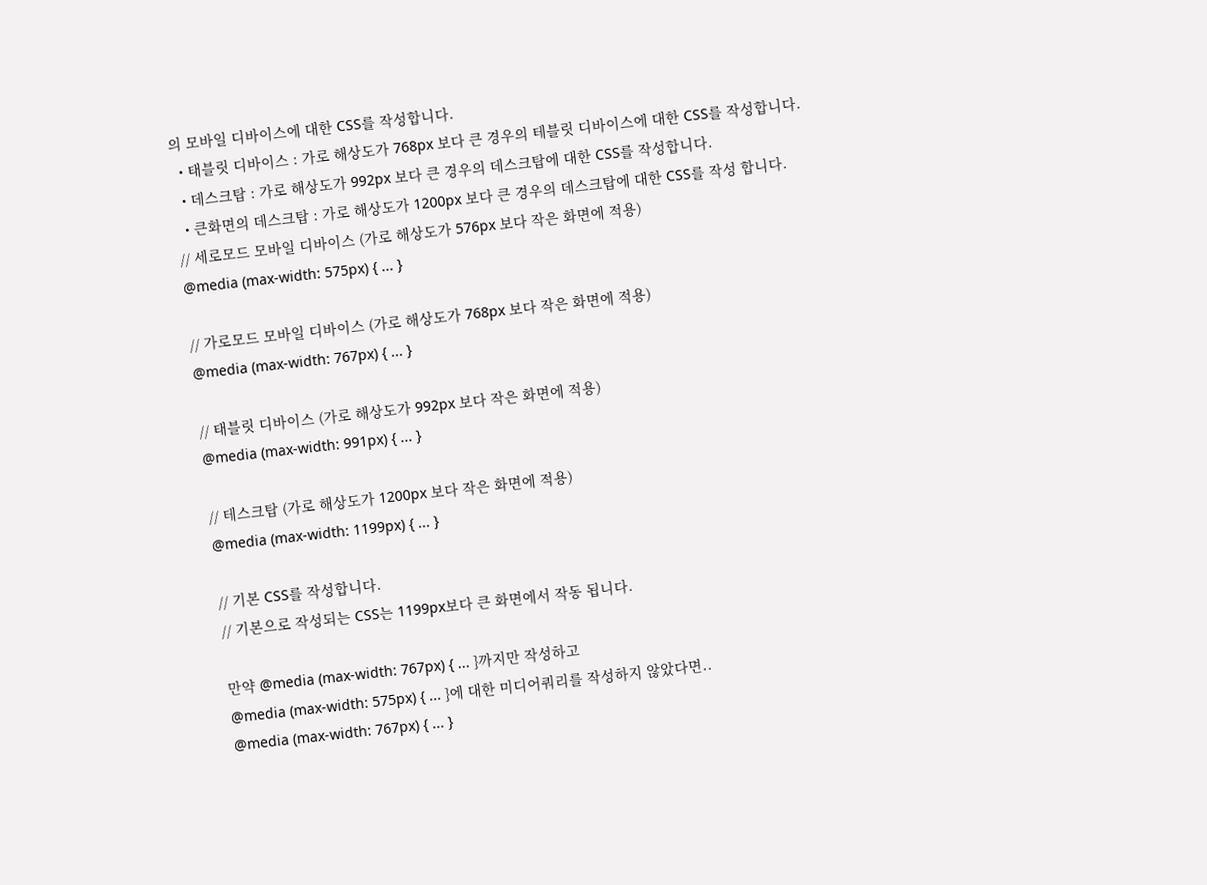의 모바일 디바이스에 대한 CSS를 작성합니다.
  • 태블릿 디바이스 : 가로 해상도가 768px 보다 큰 경우의 테블릿 디바이스에 대한 CSS를 작성합니다.
  • 데스크탑 : 가로 해상도가 992px 보다 큰 경우의 데스크탑에 대한 CSS를 작성합니다.
  • 큰화면의 데스크탑 : 가로 해상도가 1200px 보다 큰 경우의 데스크탑에 대한 CSS를 작성 합니다.
// 세로모드 모바일 디바이스 (가로 해상도가 576px 보다 작은 화면에 적용)
@media (max-width: 575px) { ... }

// 가로모드 모바일 디바이스 (가로 해상도가 768px 보다 작은 화면에 적용)
@media (max-width: 767px) { ... }

// 태블릿 디바이스 (가로 해상도가 992px 보다 작은 화면에 적용)
@media (max-width: 991px) { ... }

// 테스크탑 (가로 해상도가 1200px 보다 작은 화면에 적용)
@media (max-width: 1199px) { ... }

// 기본 CSS를 작성합니다.
// 기본으로 작성되는 CSS는 1199px보다 큰 화면에서 작동 됩니다.

만약 @media (max-width: 767px) { ... }까지만 작성하고
@media (max-width: 575px) { ... }에 대한 미디어쿼리를 작성하지 않았다면..
@media (max-width: 767px) { ... }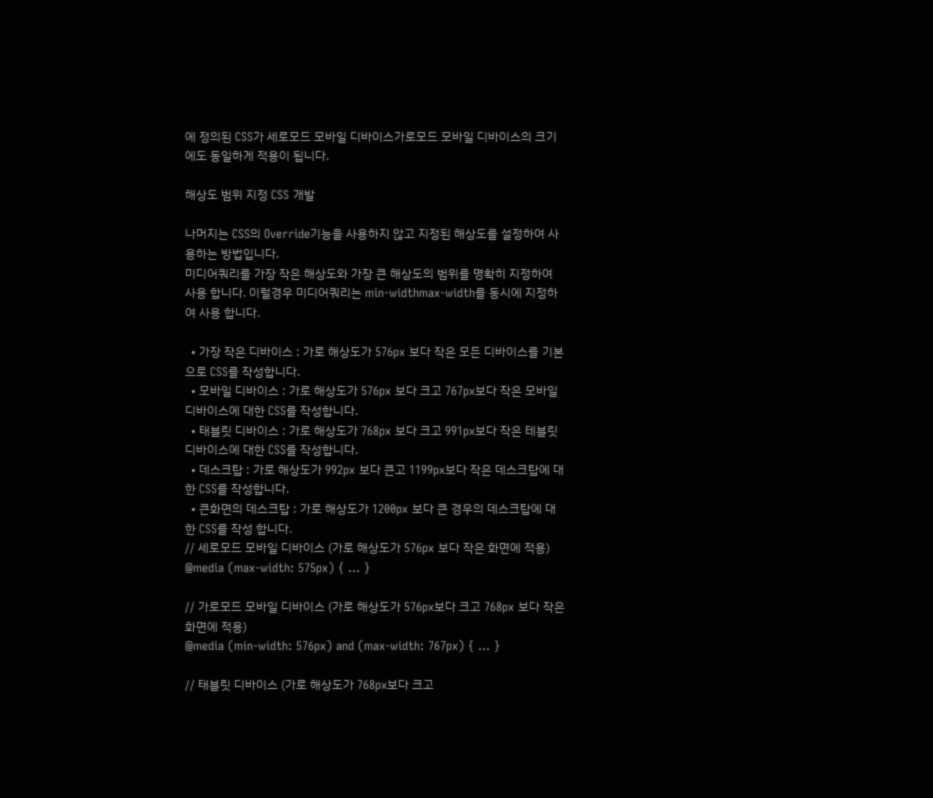에 정의된 CSS가 세로모드 모바일 디바이스가로모드 모바일 디바이스의 크기에도 동일하게 적용이 됩니다.

해상도 범위 지정 CSS 개발

나머지는 CSS의 Override기능을 사용하지 않고 지정된 해상도를 설정하여 사용하는 방법입니다.
미디어쿼리를 가장 작은 해상도와 가장 큰 해상도의 범위를 명확히 지정하여 사용 합니다. 이럴경우 미디어쿼리는 min-widthmax-width를 동시에 지정하여 사용 합니다.

  • 가장 작은 디바이스 : 가로 해상도가 576px 보다 작은 모든 디바이스를 기본으로 CSS를 작성합니다.
  • 모바일 디바이스 : 가로 해상도가 576px 보다 크고 767px보다 작은 모바일 디바이스에 대한 CSS를 작성합니다.
  • 태블릿 디바이스 : 가로 해상도가 768px 보다 크고 991px보다 작은 테블릿 디바이스에 대한 CSS를 작성합니다.
  • 데스크탑 : 가로 해상도가 992px 보다 큰고 1199px보다 작은 데스크탑에 대한 CSS를 작성합니다.
  • 큰화면의 데스크탑 : 가로 해상도가 1200px 보다 큰 경우의 데스크탑에 대한 CSS를 작성 합니다.
// 세로모드 모바일 디바이스 (가로 해상도가 576px 보다 작은 화면에 적용)
@media (max-width: 575px) { ... }

// 가로모드 모바일 디바이스 (가로 해상도가 576px보다 크고 768px 보다 작은 화면에 적용)
@media (min-width: 576px) and (max-width: 767px) { ... }

// 태블릿 디바이스 (가로 해상도가 768px보다 크고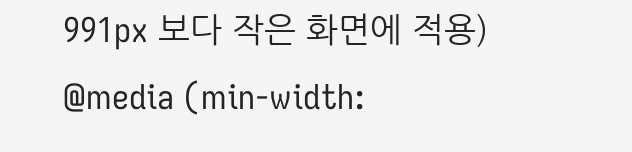991px 보다 작은 화면에 적용)
@media (min-width: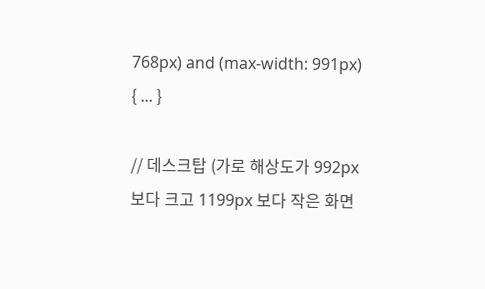768px) and (max-width: 991px) { ... }

// 데스크탑 (가로 해상도가 992px보다 크고 1199px 보다 작은 화면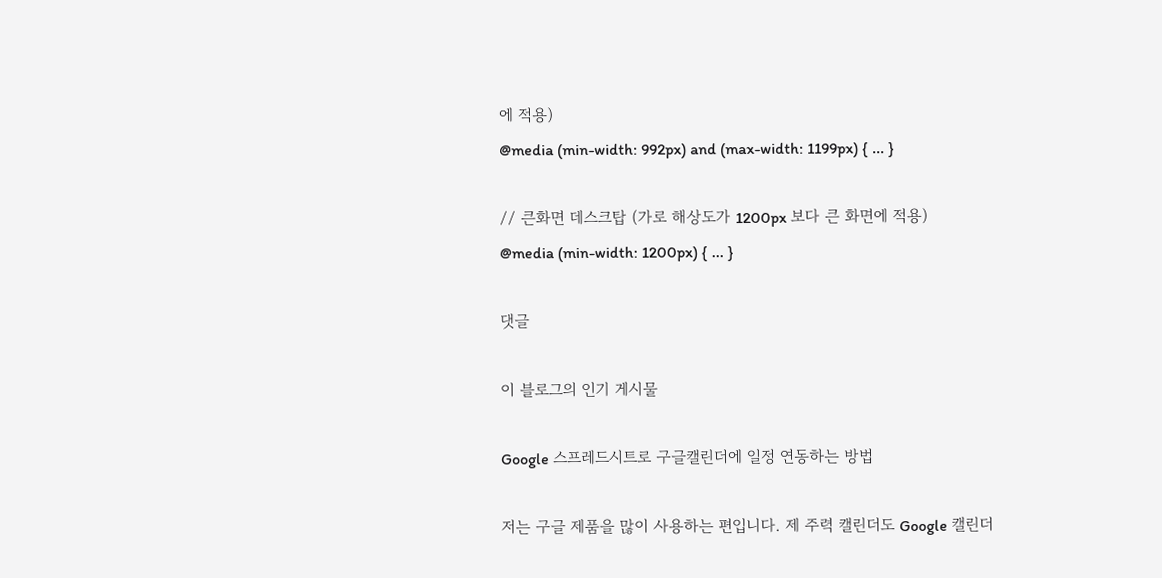에 적용)
@media (min-width: 992px) and (max-width: 1199px) { ... }

// 큰화면 데스크탑 (가로 해상도가 1200px 보다 큰 화면에 적용)
@media (min-width: 1200px) { ... }

댓글

이 블로그의 인기 게시물

Google 스프레드시트로 구글캘린더에 일정 연동하는 방법

저는 구글 제품을 많이 사용하는 편입니다. 제 주력 캘린더도 Google 캘린더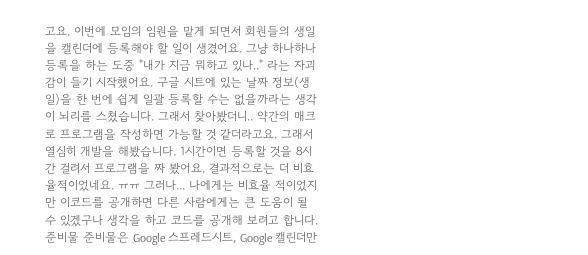고요. 이번에 모임의 임원을 맡게 되면서 회원들의 생일을 캘린더에 등록해야 할 일이 생겼어요. 그냥 하나하나 등록을 하는 도중 "내가 지금 뭐하고 있나.." 라는 자괴감이 들기 시작했어요. 구글 시트에 있는 날짜 정보(생일)을 한 번에 쉽게 일괄 등록할 수는 없을까라는 생각이 뇌리를 스쳤습니다. 그래서 찾아봤더니.. 약간의 매크로 프로그램을 작성하면 가능할 것 같더라고요. 그래서 열심히 개발을 해봤습니다. 1시간이면 등록할 것을 8시간 걸려서 프로그램을 짜 봤어요. 결과적으로는 더 비효율적이었네요. ㅠㅠ 그러나... 나에게는 비효율 적이었지만 이코드를 공개하면 다른 사람에게는 큰 도움이 될 수 있겠구나 생각을 하고 코드를 공개해 보려고 합니다. 준비물 준비물은 Google 스프레드시트, Google 캘린더만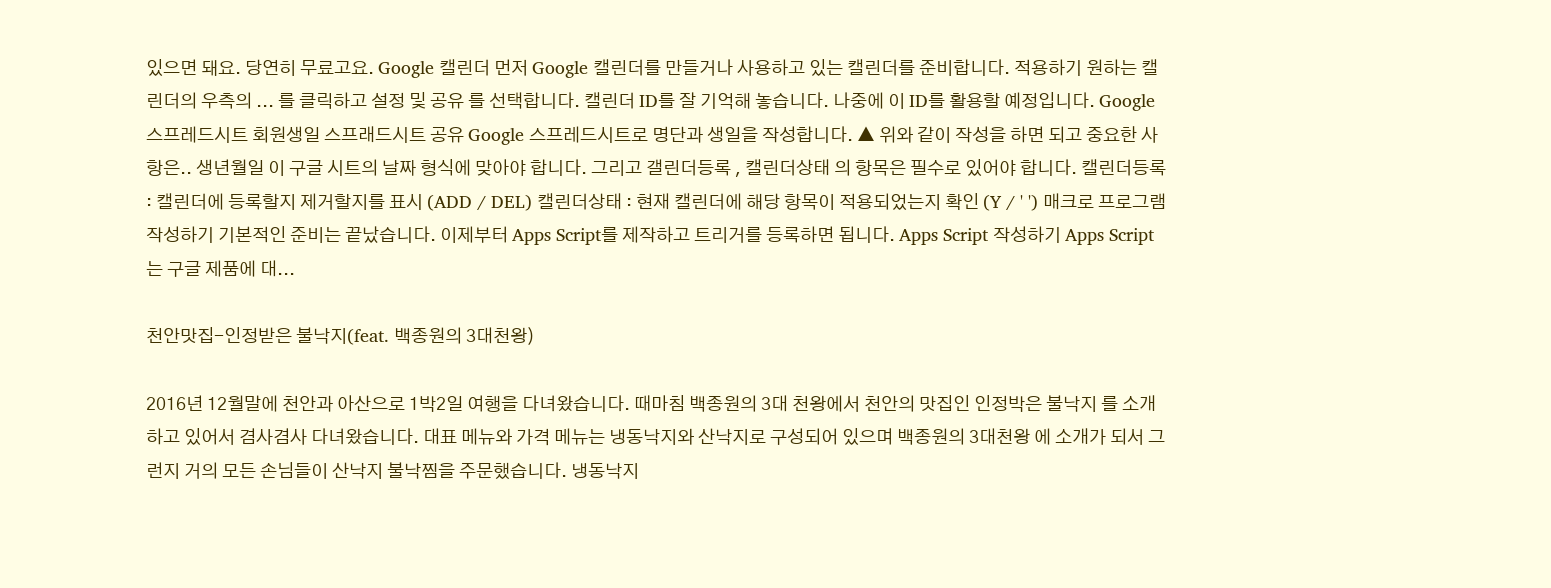있으면 돼요. 당연히 무료고요. Google 캘린더 먼저 Google 캘린더를 만들거나 사용하고 있는 캘린더를 준비합니다. 적용하기 원하는 캘린더의 우측의 ... 를 클릭하고 설정 및 공유 를 선택합니다. 캘린더 ID를 잘 기억해 놓습니다. 나중에 이 ID를 활용할 예정입니다. Google 스프레드시트 회원생일 스프래드시트 공유 Google 스프레드시트로 명단과 생일을 작성합니다. ▲ 위와 같이 작성을 하면 되고 중요한 사항은.. 생년월일 이 구글 시트의 날짜 형식에 맞아야 합니다. 그리고 갤린더등록 , 캘린더상태 의 항목은 필수로 있어야 합니다. 캘린더등록 : 캘린더에 등록할지 제거할지를 표시 (ADD / DEL) 캘린더상태 : 현재 캘린더에 해당 항목이 적용되었는지 확인 (Y / ' ') 매크로 프로그램 작성하기 기본적인 준비는 끝났습니다. 이제부터 Apps Script를 제작하고 트리거를 등록하면 됩니다. Apps Script 작성하기 Apps Script 는 구글 제품에 대...

천안맛집-인정받은 불낙지(feat. 백종원의 3대천왕)

2016년 12월말에 천안과 아산으로 1박2일 여행을 다녀왔습니다. 때마침 백종원의 3대 천왕에서 천안의 맛집인 인정박은 불낙지 를 소개하고 있어서 겸사겸사 다녀왔습니다. 대표 메뉴와 가격 메뉴는 냉동낙지와 산낙지로 구성되어 있으며 백종원의 3대천왕 에 소개가 되서 그런지 거의 모든 손님들이 산낙지 불낙찜을 주문했습니다. 냉동낙지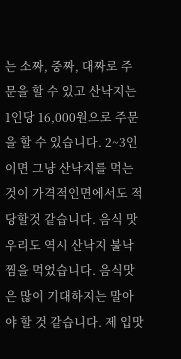는 소짜, 중짜, 대짜로 주문을 할 수 있고 산낙지는 1인당 16,000원으로 주문을 할 수 있습니다. 2~3인이면 그냥 산낙지를 먹는것이 가격적인면에서도 적당할것 같습니다. 음식 맛 우리도 역시 산낙지 불낙찜을 먹었습니다. 음식맛은 많이 기대하지는 말아야 할 것 같습니다. 제 입맛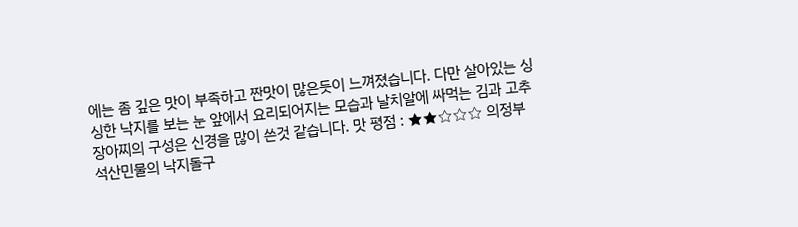에는 좀 깊은 맛이 부족하고 짠맛이 많은듯이 느껴졌습니다. 다만 살아있는 싱싱한 낙지를 보는 눈 앞에서 요리되어지는 모습과 날치알에 싸먹는 김과 고추 장아찌의 구성은 신경을 많이 쓴것 같습니다. 맛 평점 : ★★☆☆☆ 의정부 석산민물의 낙지돌구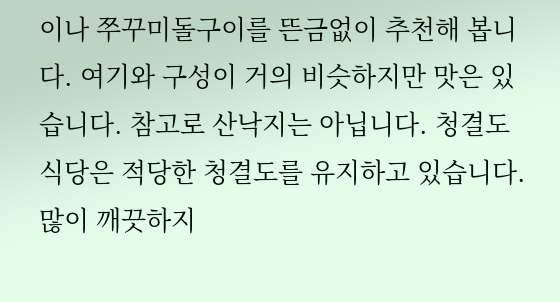이나 쭈꾸미돌구이를 뜬금없이 추천해 봅니다. 여기와 구성이 거의 비슷하지만 맛은 있습니다. 참고로 산낙지는 아닙니다. 청결도 식당은 적당한 청결도를 유지하고 있습니다. 많이 깨끗하지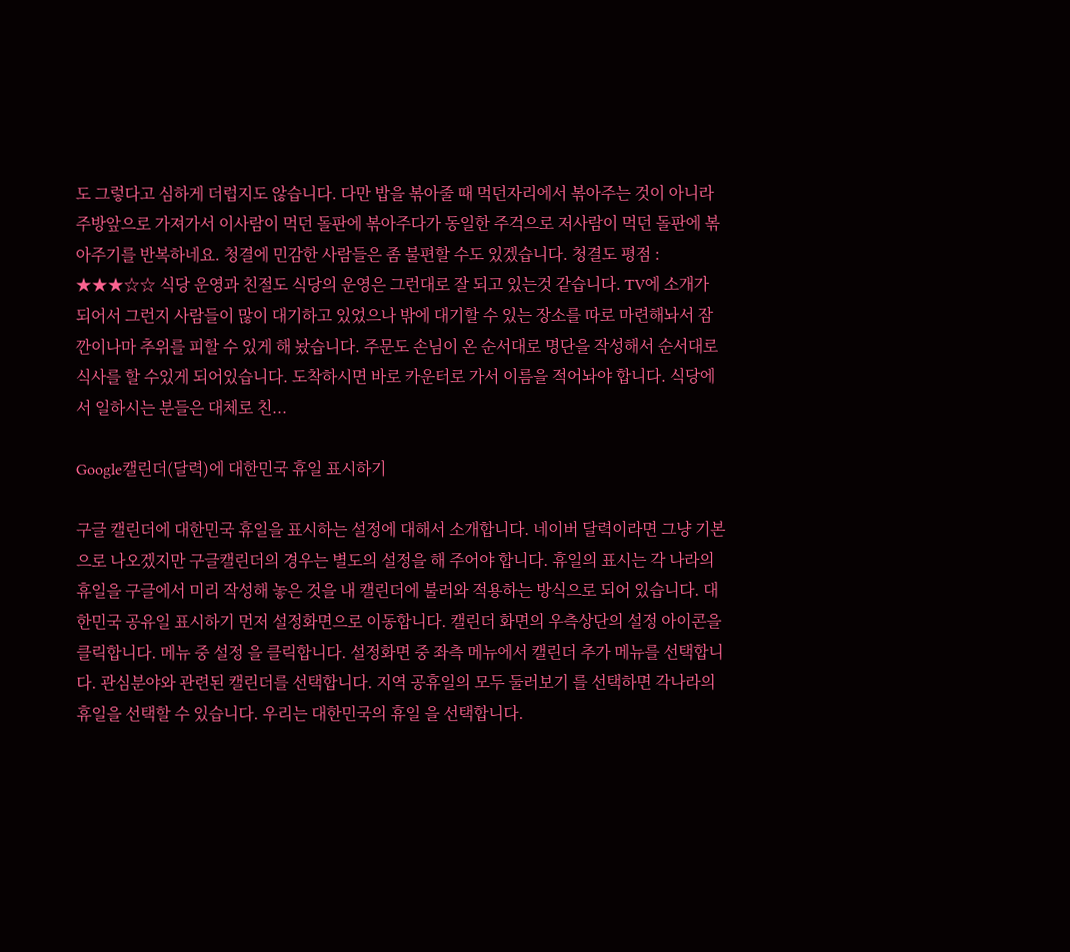도 그렇다고 심하게 더럽지도 않습니다. 다만 밥을 볶아줄 때 먹던자리에서 볶아주는 것이 아니라 주방앞으로 가져가서 이사람이 먹던 돌판에 볶아주다가 동일한 주걱으로 저사람이 먹던 돌판에 볶아주기를 반복하네요. 청결에 민감한 사람들은 좀 불편할 수도 있겠습니다. 청결도 평점 : ★★★☆☆ 식당 운영과 친절도 식당의 운영은 그런대로 잘 되고 있는것 같습니다. TV에 소개가 되어서 그런지 사람들이 많이 대기하고 있었으나 밖에 대기할 수 있는 장소를 따로 마련해놔서 잠깐이나마 추위를 피할 수 있게 해 놨습니다. 주문도 손님이 온 순서대로 명단을 작성해서 순서대로 식사를 할 수있게 되어있습니다. 도착하시면 바로 카운터로 가서 이름을 적어놔야 합니다. 식당에서 일하시는 분들은 대체로 친...

Google캘린더(달력)에 대한민국 휴일 표시하기

구글 캘린더에 대한민국 휴일을 표시하는 설정에 대해서 소개합니다. 네이버 달력이라면 그냥 기본으로 나오겠지만 구글캘린더의 경우는 별도의 설정을 해 주어야 합니다. 휴일의 표시는 각 나라의 휴일을 구글에서 미리 작성해 놓은 것을 내 캘린더에 불러와 적용하는 방식으로 되어 있습니다. 대한민국 공유일 표시하기 먼저 설정화면으로 이동합니다. 캘린더 화면의 우측상단의 설정 아이콘을 클릭합니다. 메뉴 중 설정 을 클릭합니다. 설정화면 중 좌측 메뉴에서 캘린더 추가 메뉴를 선택합니다. 관심분야와 관련된 캘린더를 선택합니다. 지역 공휴일의 모두 둘러보기 를 선택하면 각나라의 휴일을 선택할 수 있습니다. 우리는 대한민국의 휴일 을 선택합니다.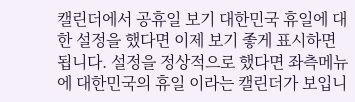캘린더에서 공휴일 보기 대한민국 휴일에 대한 설정을 했다면 이제 보기 좋게 표시하면 됩니다. 설정을 정상적으로 했다면 좌측메뉴에 대한민국의 휴일 이라는 캘린더가 보입니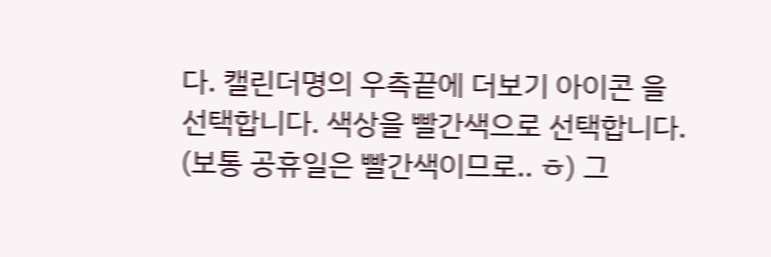다. 캘린더명의 우측끝에 더보기 아이콘 을 선택합니다. 색상을 빨간색으로 선택합니다. (보통 공휴일은 빨간색이므로.. ㅎ) 그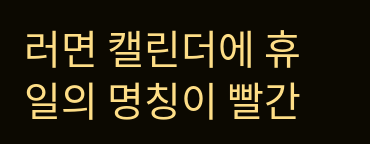러면 캘린더에 휴일의 명칭이 빨간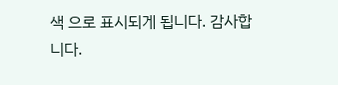색 으로 표시되게 됩니다. 감사합니다.